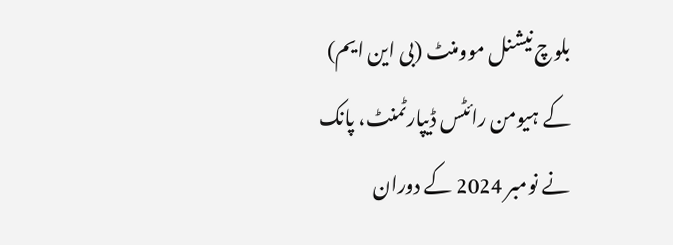بلوچ نیشنل موومنٹ (بی این ایم) کے ہیومن رائٹس ڈیپارٹمنٹ، پانک نے نومبر 2024 کے دوران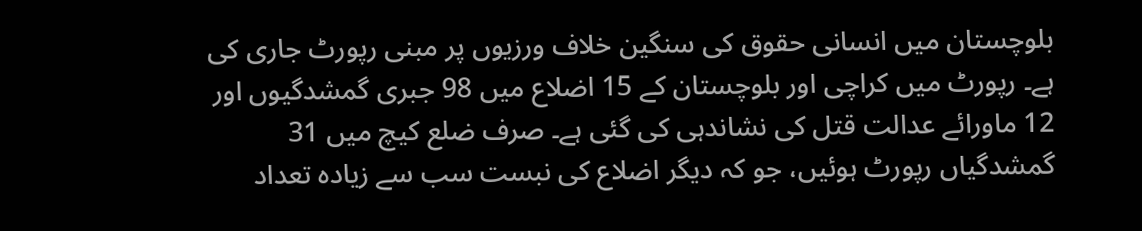بلوچستان میں انسانی حقوق کی سنگین خلاف ورزیوں پر مبنی رپورٹ جاری کی ہے۔ رپورٹ میں کراچی اور بلوچستان کے 15 اضلاع میں 98 جبری گمشدگیوں اور 12 ماورائے عدالت قتل کی نشاندہی کی گئی ہے۔ صرف ضلع کیچ میں 31 گمشدگیاں رپورٹ ہوئیں، جو کہ دیگر اضلاع کی نبست سب سے زیادہ تعداد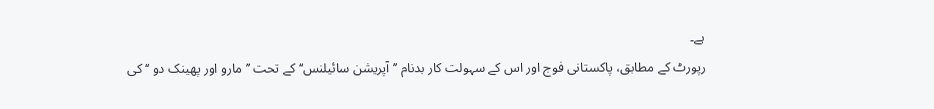ہے۔
رپورٹ کے مطابق، پاکستانی فوج اور اس کے سہولت کار بدنام ’’آپریشن سائیلنس‘‘ کے تحت ’’ مارو اور پھینک دو ‘‘ کی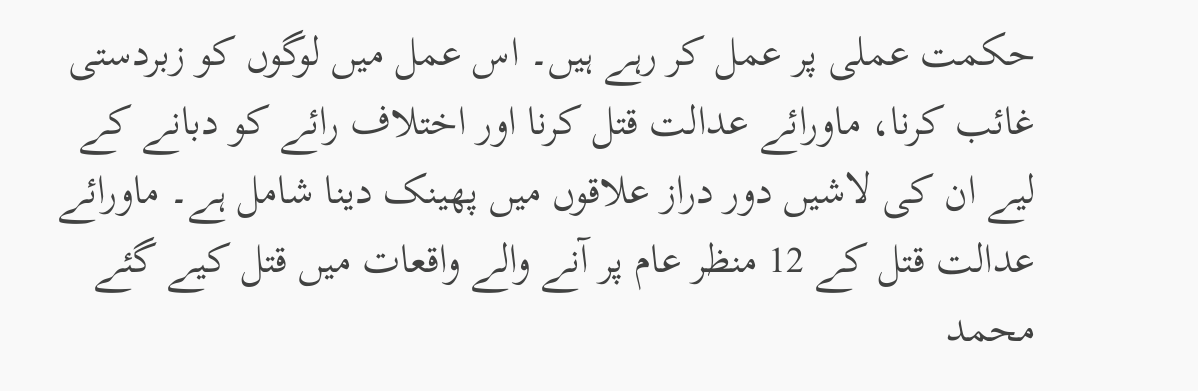حکمت عملی پر عمل کر رہے ہیں۔ اس عمل میں لوگوں کو زبردستی غائب کرنا، ماورائے عدالت قتل کرنا اور اختلاف رائے کو دبانے کے لیے ان کی لاشیں دور دراز علاقوں میں پھینک دینا شامل ہے۔ ماورائے عدالت قتل کے 12 منظر عام پر آنے والے واقعات میں قتل کیے گئے محمد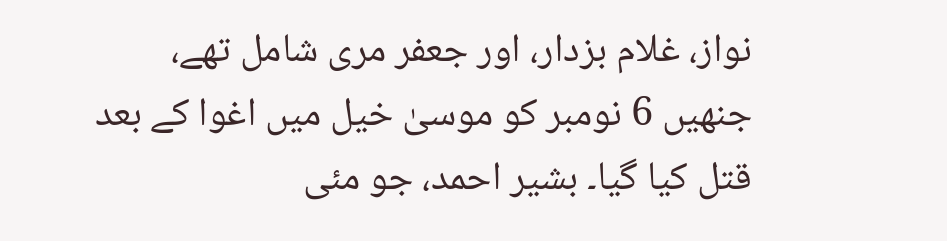نواز، غلام بزدار، اور جعفر مری شامل تھے، جنھیں 6 نومبر کو موسیٰ خیل میں اغوا کے بعد قتل کیا گیا۔ بشیر احمد، جو مئی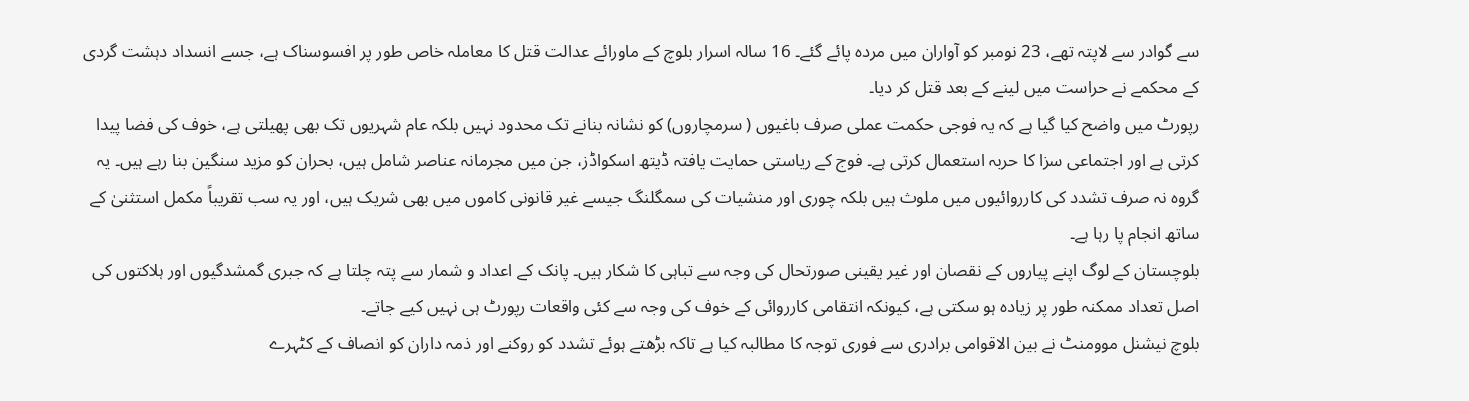سے گوادر سے لاپتہ تھے، 23 نومبر کو آواران میں مردہ پائے گئے۔ 16 سالہ اسرار بلوچ کے ماورائے عدالت قتل کا معاملہ خاص طور پر افسوسناک ہے، جسے انسداد دہشت گردی کے محکمے نے حراست میں لینے کے بعد قتل کر دیا۔
رپورٹ میں واضح کیا گیا ہے کہ یہ فوجی حکمت عملی صرف باغیوں ( سرمچاروں) کو نشانہ بنانے تک محدود نہیں بلکہ عام شہریوں تک بھی پھیلتی ہے، خوف کی فضا پیدا کرتی ہے اور اجتماعی سزا کا حربہ استعمال کرتی ہے۔ فوج کے ریاستی حمایت یافتہ ڈیتھ اسکواڈز، جن میں مجرمانہ عناصر شامل ہیں، بحران کو مزید سنگین بنا رہے ہیں۔ یہ گروہ نہ صرف تشدد کی کارروائیوں میں ملوث ہیں بلکہ چوری اور منشیات کی سمگلنگ جیسے غیر قانونی کاموں میں بھی شریک ہیں، اور یہ سب تقریباً مکمل استثنیٰ کے ساتھ انجام پا رہا ہے۔
بلوچستان کے لوگ اپنے پیاروں کے نقصان اور غیر یقینی صورتحال کی وجہ سے تباہی کا شکار ہیں۔ پانک کے اعداد و شمار سے پتہ چلتا ہے کہ جبری گمشدگیوں اور ہلاکتوں کی اصل تعداد ممکنہ طور پر زیادہ ہو سکتی ہے، کیونکہ انتقامی کارروائی کے خوف کی وجہ سے کئی واقعات رپورٹ ہی نہیں کیے جاتے۔
بلوچ نیشنل موومنٹ نے بین الاقوامی برادری سے فوری توجہ کا مطالبہ کیا ہے تاکہ بڑھتے ہوئے تشدد کو روکنے اور ذمہ داران کو انصاف کے کٹہرے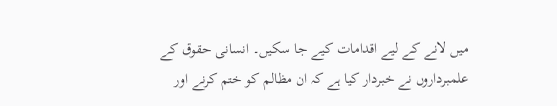میں لانے کے لیے اقدامات کیے جا سکیں۔ انسانی حقوق کے علمبرداروں نے خبردار کیا ہے کہ ان مظالم کو ختم کرنے اور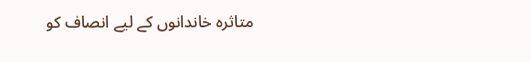متاثرہ خاندانوں کے لیے انصاف کو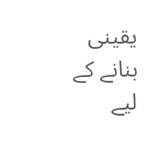یقینی بنانے کے لیے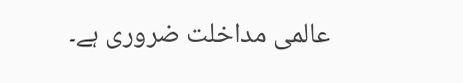عالمی مداخلت ضروری ہے۔